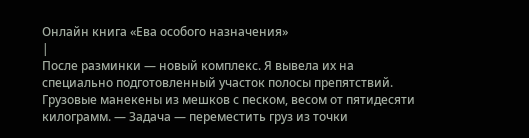Онлайн книга «Ева особого назначения»
|
После разминки — новый комплекс. Я вывела их на специально подготовленный участок полосы препятствий. Грузовые манекены из мешков с песком, весом от пятидесяти килограмм. — Задача — переместить груз из точки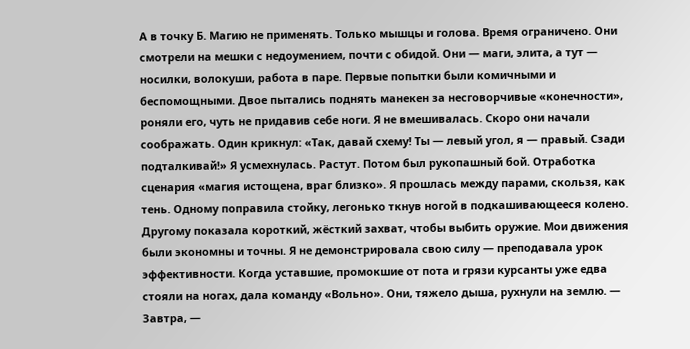А в точку Б. Магию не применять. Только мышцы и голова. Время ограничено. Они смотрели на мешки с недоумением, почти с обидой. Они — маги, элита, а тут — носилки, волокуши, работа в паре. Первые попытки были комичными и беспомощными. Двое пытались поднять манекен за несговорчивые «конечности», роняли его, чуть не придавив себе ноги. Я не вмешивалась. Скоро они начали соображать. Один крикнул: «Так, давай схему! Ты — левый угол, я — правый. Сзади подталкивай!» Я усмехнулась. Растут. Потом был рукопашный бой. Отработка сценария «магия истощена, враг близко». Я прошлась между парами, скользя, как тень. Одному поправила стойку, легонько ткнув ногой в подкашивающееся колено. Другому показала короткий, жёсткий захват, чтобы выбить оружие. Мои движения были экономны и точны. Я не демонстрировала свою силу — преподавала урок эффективности. Когда уставшие, промокшие от пота и грязи курсанты уже едва стояли на ногах, дала команду «Вольно». Они, тяжело дыша, рухнули на землю. — Завтра, —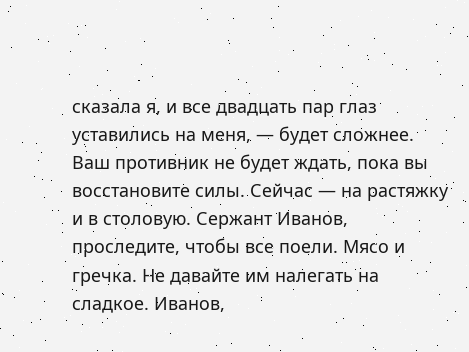сказала я, и все двадцать пар глаз уставились на меня, — будет сложнее. Ваш противник не будет ждать, пока вы восстановите силы. Сейчас — на растяжку и в столовую. Сержант Иванов, проследите, чтобы все поели. Мясо и гречка. Не давайте им налегать на сладкое. Иванов,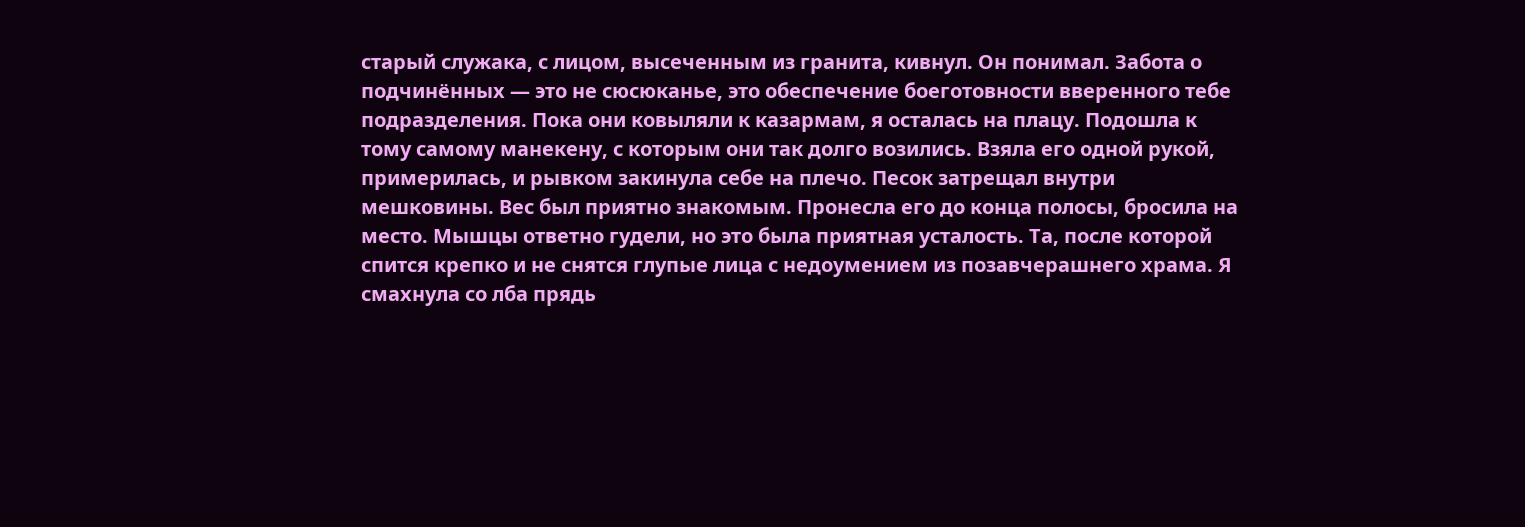старый служака, с лицом, высеченным из гранита, кивнул. Он понимал. Забота о подчинённых — это не сюсюканье, это обеспечение боеготовности вверенного тебе подразделения. Пока они ковыляли к казармам, я осталась на плацу. Подошла к тому самому манекену, с которым они так долго возились. Взяла его одной рукой, примерилась, и рывком закинула себе на плечо. Песок затрещал внутри мешковины. Вес был приятно знакомым. Пронесла его до конца полосы, бросила на место. Мышцы ответно гудели, но это была приятная усталость. Та, после которой спится крепко и не снятся глупые лица с недоумением из позавчерашнего храма. Я смахнула со лба прядь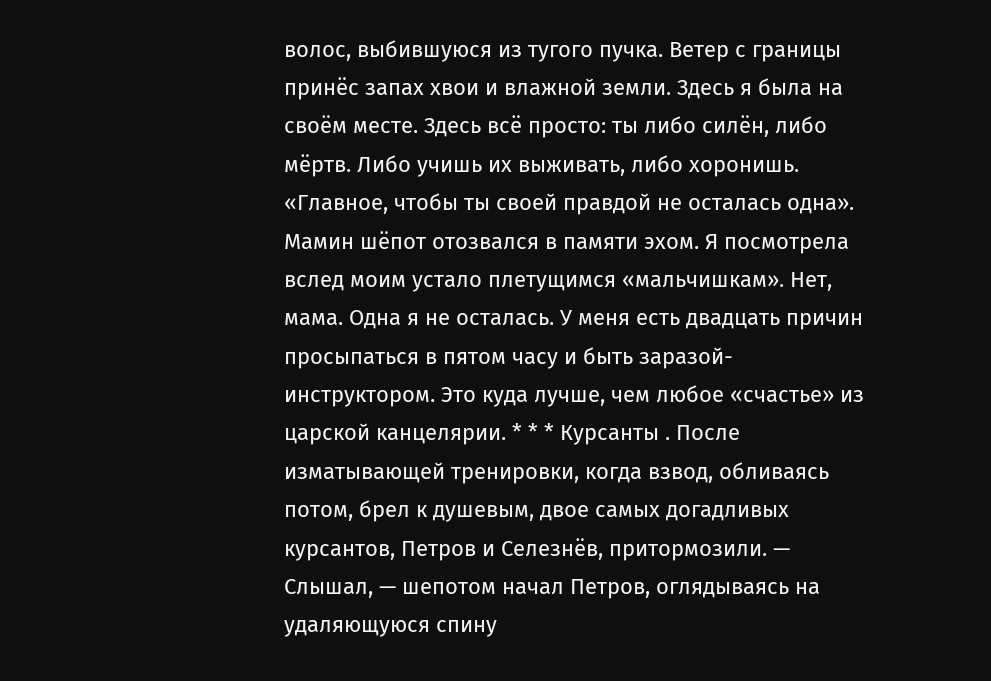волос, выбившуюся из тугого пучка. Ветер с границы принёс запах хвои и влажной земли. Здесь я была на своём месте. Здесь всё просто: ты либо силён, либо мёртв. Либо учишь их выживать, либо хоронишь. «Главное, чтобы ты своей правдой не осталась одна». Мамин шёпот отозвался в памяти эхом. Я посмотрела вслед моим устало плетущимся «мальчишкам». Нет, мама. Одна я не осталась. У меня есть двадцать причин просыпаться в пятом часу и быть заразой-инструктором. Это куда лучше, чем любое «счастье» из царской канцелярии. * * * Курсанты . После изматывающей тренировки, когда взвод, обливаясь потом, брел к душевым, двое самых догадливых курсантов, Петров и Селезнёв, притормозили. — Слышал, — шепотом начал Петров, оглядываясь на удаляющуюся спину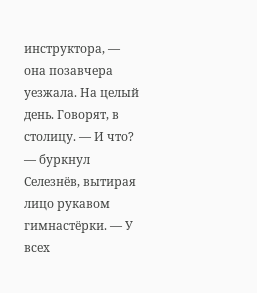инструктора, — она позавчера уезжала. На целый день. Говорят, в столицу. — И что? — буркнул Селезнёв, вытирая лицо рукавом гимнастёрки. — У всех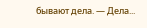бывают дела. — Дела...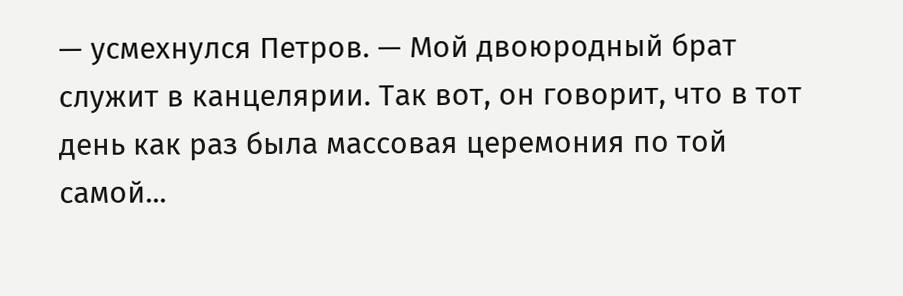— усмехнулся Петров. — Мой двоюродный брат служит в канцелярии. Так вот, он говорит, что в тот день как раз была массовая церемония по той самой...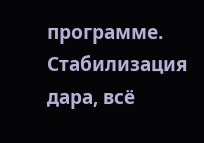программе. Стабилизация дара, всё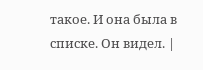такое. И она была в списке. Он видел. |